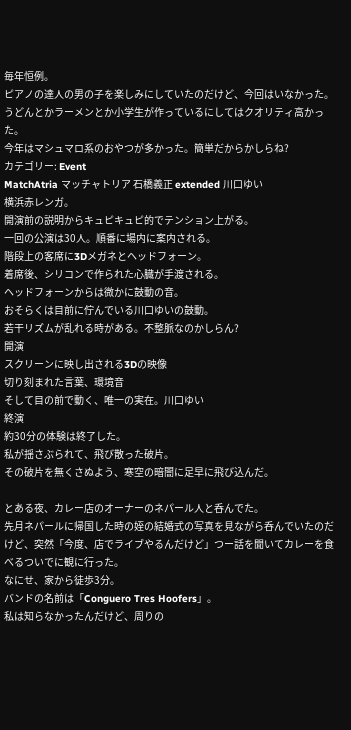毎年恒例。
ピアノの達人の男の子を楽しみにしていたのだけど、今回はいなかった。
うどんとかラーメンとか小学生が作っているにしてはクオリティ高かった。
今年はマシュマロ系のおやつが多かった。簡単だからかしらね?
カテゴリー: Event
MatchAtria マッチャトリア 石橋義正 extended 川口ゆい
横浜赤レンガ。
開演前の説明からキュピキュピ的でテンション上がる。
一回の公演は30人。順番に場内に案内される。
階段上の客席に3Dメガネとヘッドフォーン。
着席後、シリコンで作られた心臓が手渡される。
ヘッドフォーンからは微かに鼓動の音。
おそらくは目前に佇んでいる川口ゆいの鼓動。
若干リズムが乱れる時がある。不整脈なのかしらん?
開演
スクリーンに映し出される3Dの映像
切り刻まれた言葉、環境音
そして目の前で動く、唯一の実在。川口ゆい
終演
約30分の体験は終了した。
私が揺さぶられて、飛び散った破片。
その破片を無くさぬよう、寒空の暗闇に足早に飛び込んだ。

とある夜、カレー店のオーナーのネパール人と呑んでた。
先月ネパールに帰国した時の姪の結婚式の写真を見ながら呑んでいたのだけど、突然「今度、店でライブやるんだけど」つー話を聞いてカレーを食べるついでに観に行った。
なにせ、家から徒歩3分。
バンドの名前は「Conguero Tres Hoofers」。
私は知らなかったんだけど、周りの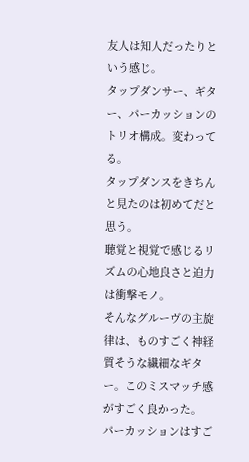友人は知人だったりという感じ。
タップダンサー、ギター、パーカッションのトリオ構成。変わってる。
タップダンスをきちんと見たのは初めてだと思う。
聴覚と視覚で感じるリズムの心地良さと迫力は衝撃モノ。
そんなグルーヴの主旋律は、ものすごく神経質そうな繊細なギター。このミスマッチ感がすごく良かった。
パーカッションはすご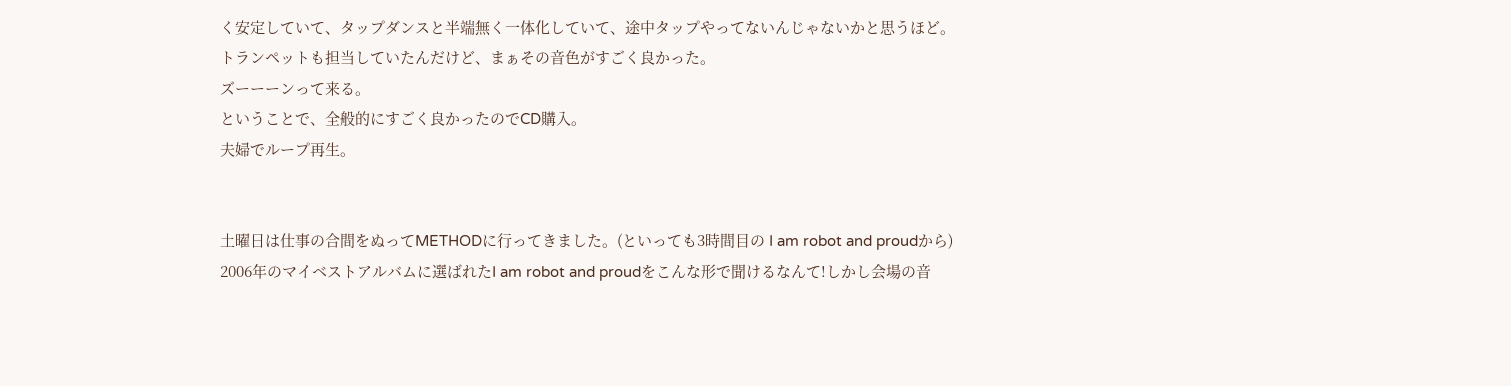く安定していて、タップダンスと半端無く一体化していて、途中タップやってないんじゃないかと思うほど。
トランペットも担当していたんだけど、まぁその音色がすごく良かった。
ズーーーンって来る。
ということで、全般的にすごく良かったのでCD購入。
夫婦でループ再生。


土曜日は仕事の合間をぬってMETHODに行ってきました。(といっても3時間目の I am robot and proudから)
2006年のマイベストアルバムに選ばれたI am robot and proudをこんな形で聞けるなんて!しかし会場の音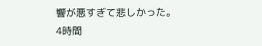響が悪すぎて悲しかった。
4時間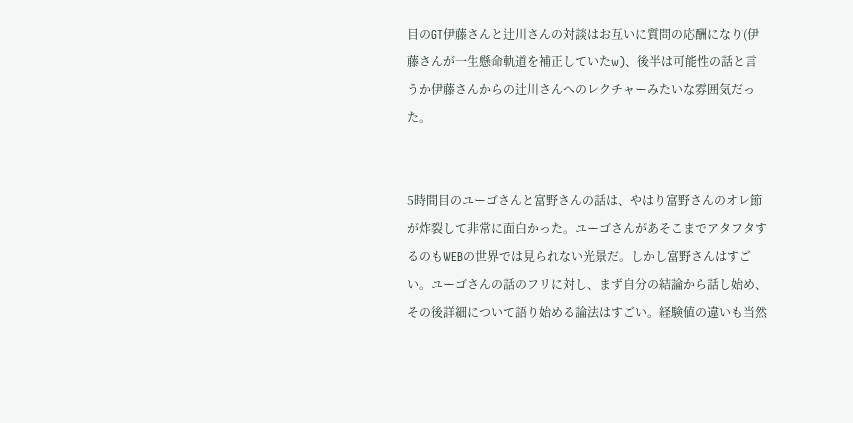目のGT伊藤さんと辻川さんの対談はお互いに質問の応酬になり(伊藤さんが一生懸命軌道を補正していたw)、後半は可能性の話と言うか伊藤さんからの辻川さんへのレクチャーみたいな雰囲気だった。


5時間目のユーゴさんと富野さんの話は、やはり富野さんのオレ節が炸裂して非常に面白かった。ユーゴさんがあそこまでアタフタするのもWEBの世界では見られない光景だ。しかし富野さんはすごい。ユーゴさんの話のフリに対し、まず自分の結論から話し始め、その後詳細について語り始める論法はすごい。経験値の違いも当然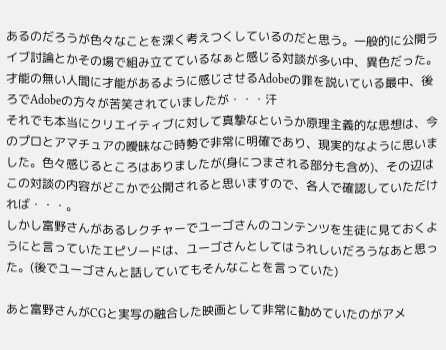あるのだろうが色々なことを深く考えつくしているのだと思う。一般的に公開ライブ討論とかその場で組み立てているなぁと感じる対談が多い中、異色だった。
才能の無い人間に才能があるように感じさせるAdobeの罪を説いている最中、後ろでAdobeの方々が苦笑されていましたが・・・汗
それでも本当にクリエイティブに対して真摯なというか原理主義的な思想は、今のプロとアマチュアの曖昧なご時勢で非常に明確であり、現実的なように思いました。色々感じるところはありましたが(身につまされる部分も含め)、その辺はこの対談の内容がどこかで公開されると思いますので、各人で確認していただければ・・・。
しかし富野さんがあるレクチャーでユーゴさんのコンテンツを生徒に見ておくようにと言っていたエピソードは、ユーゴさんとしてはうれしいだろうなあと思った。(後でユーゴさんと話していてもそんなことを言っていた)

あと富野さんがCGと実写の融合した映画として非常に勧めていたのがアメ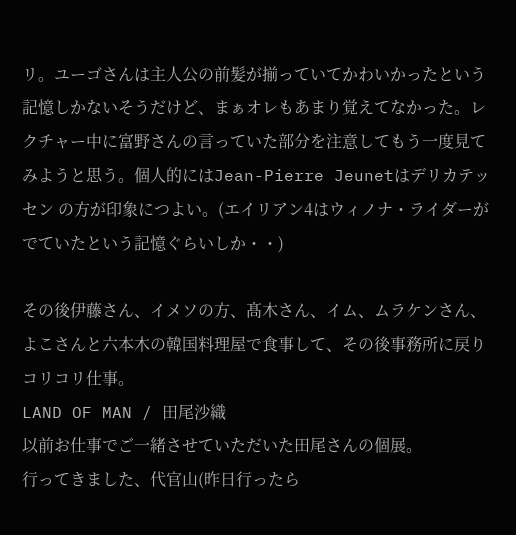リ。ユーゴさんは主人公の前髪が揃っていてかわいかったという記憶しかないそうだけど、まぁオレもあまり覚えてなかった。レクチャー中に富野さんの言っていた部分を注意してもう一度見てみようと思う。個人的にはJean-Pierre Jeunetはデリカテッセン の方が印象につよい。(エイリアン4はウィノナ・ライダーがでていたという記憶ぐらいしか・・)

その後伊藤さん、イメソの方、髙木さん、イム、ムラケンさん、よこさんと六本木の韓国料理屋で食事して、その後事務所に戻りコリコリ仕事。
LAND OF MAN / 田尾沙織
以前お仕事でご一緒させていただいた田尾さんの個展。
行ってきました、代官山(昨日行ったら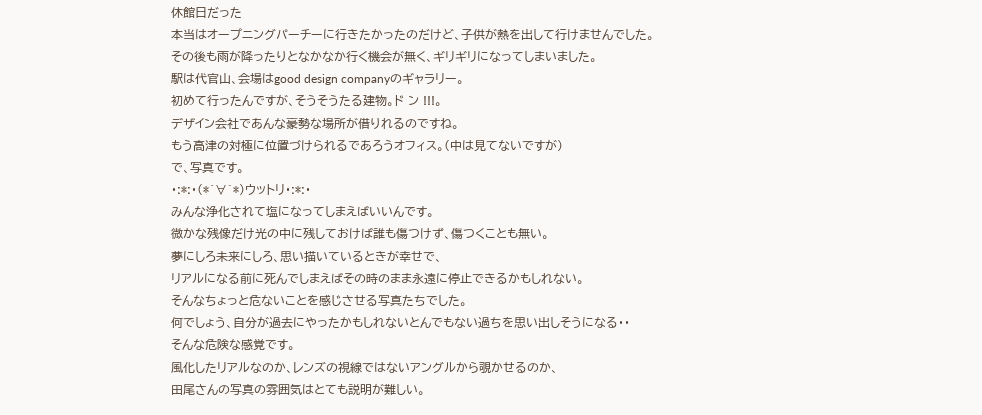休館日だった
本当はオープニングパーチーに行きたかったのだけど、子供が熱を出して行けませんでした。
その後も雨が降ったりとなかなか行く機会が無く、ギリギリになってしまいました。
駅は代官山、会場はgood design companyのギャラリー。
初めて行ったんですが、そうそうたる建物。ド ン !!!。
デザイン会社であんな豪勢な場所が借りれるのですね。
もう高津の対極に位置づけられるであろうオフィス。(中は見てないですが)
で、写真です。
・:*:・(*´∀`*)ウットリ・:*:・
みんな浄化されて塩になってしまえばいいんです。
微かな残像だけ光の中に残しておけば誰も傷つけず、傷つくことも無い。
夢にしろ未来にしろ、思い描いているときが幸せで、
リアルになる前に死んでしまえばその時のまま永遠に停止できるかもしれない。
そんなちょっと危ないことを感じさせる写真たちでした。
何でしょう、自分が過去にやったかもしれないとんでもない過ちを思い出しそうになる・・
そんな危険な感覚です。
風化したリアルなのか、レンズの視線ではないアングルから覗かせるのか、
田尾さんの写真の雰囲気はとても説明が難しい。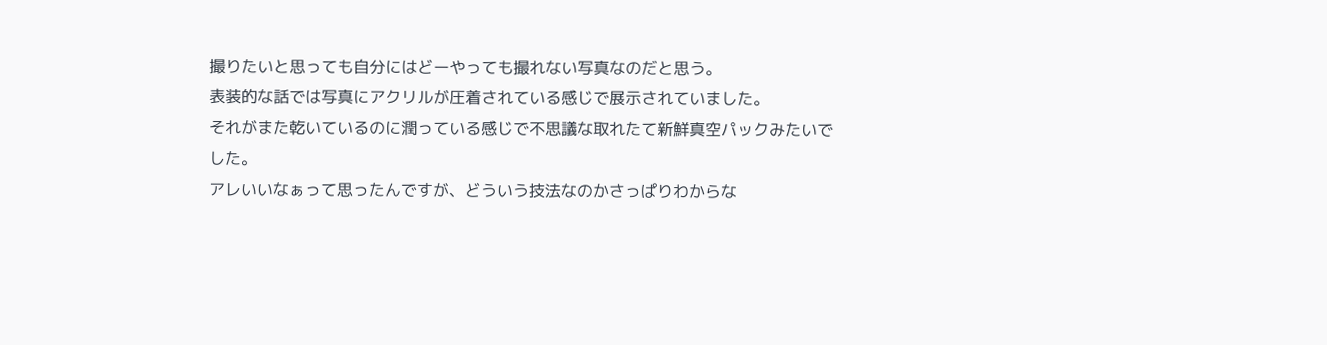撮りたいと思っても自分にはどーやっても撮れない写真なのだと思う。
表装的な話では写真にアクリルが圧着されている感じで展示されていました。
それがまた乾いているのに潤っている感じで不思議な取れたて新鮮真空パックみたいでした。
アレいいなぁって思ったんですが、どういう技法なのかさっぱりわからな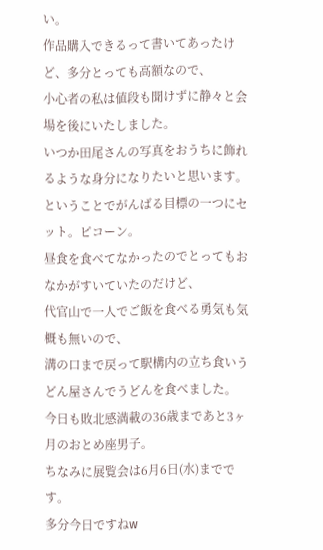い。
作品購入できるって書いてあったけど、多分とっても高額なので、
小心者の私は値段も聞けずに静々と会場を後にいたしました。
いつか田尾さんの写真をおうちに飾れるような身分になりたいと思います。
ということでがんばる目標の一つにセット。ピコーン。
昼食を食べてなかったのでとってもおなかがすいていたのだけど、
代官山で一人でご飯を食べる勇気も気概も無いので、
溝の口まで戻って駅構内の立ち食いうどん屋さんでうどんを食べました。
今日も敗北感満載の36歳まであと3ヶ月のおとめ座男子。
ちなみに展覧会は6月6日(水)までです。
多分今日ですねw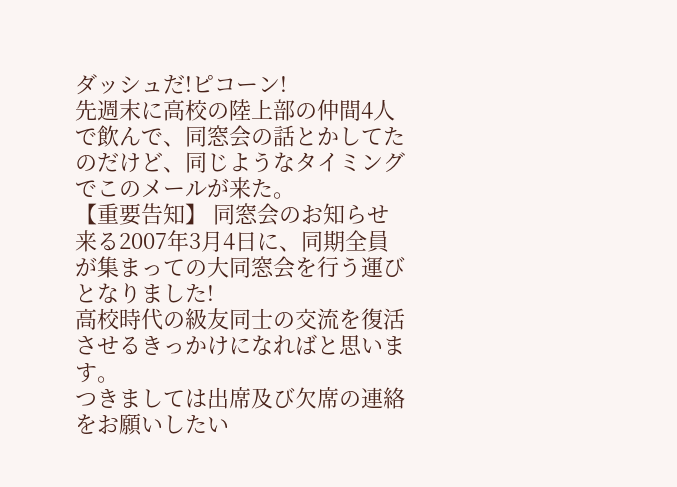ダッシュだ!ピコーン!
先週末に高校の陸上部の仲間4人で飲んで、同窓会の話とかしてたのだけど、同じようなタイミングでこのメールが来た。
【重要告知】 同窓会のお知らせ
来る2007年3月4日に、同期全員が集まっての大同窓会を行う運びとなりました!
高校時代の級友同士の交流を復活させるきっかけになればと思います。
つきましては出席及び欠席の連絡をお願いしたい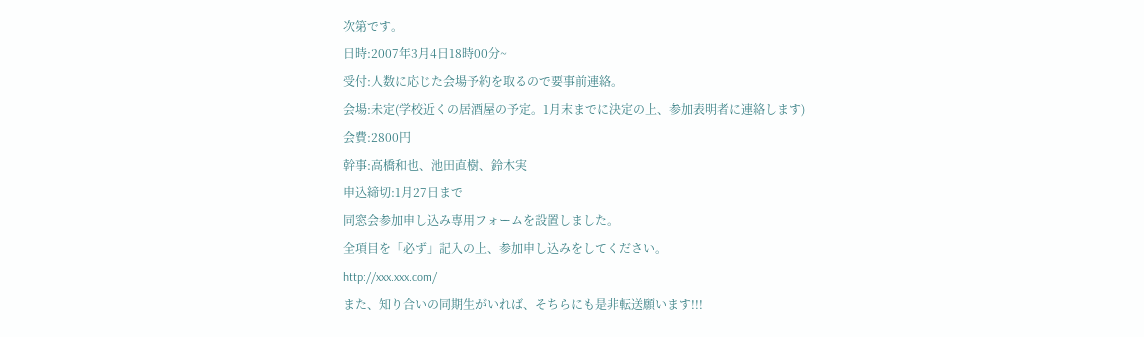次第です。
日時:2007年3月4日18時00分~
受付:人数に応じた会場予約を取るので要事前連絡。
会場:未定(学校近くの居酒屋の予定。1月末までに決定の上、参加表明者に連絡します)
会費:2800円
幹事:高橋和也、池田直樹、鈴木実
申込締切:1月27日まで
同窓会参加申し込み専用フォームを設置しました。
全項目を「必ず」記入の上、参加申し込みをしてください。
http://xxx.xxx.com/
また、知り合いの同期生がいれば、そちらにも是非転送願います!!!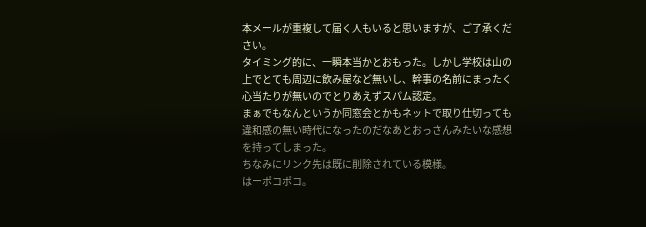本メールが重複して届く人もいると思いますが、ご了承ください。
タイミング的に、一瞬本当かとおもった。しかし学校は山の上でとても周辺に飲み屋など無いし、幹事の名前にまったく心当たりが無いのでとりあえずスパム認定。
まぁでもなんというか同窓会とかもネットで取り仕切っても違和感の無い時代になったのだなあとおっさんみたいな感想を持ってしまった。
ちなみにリンク先は既に削除されている模様。
はーポコポコ。